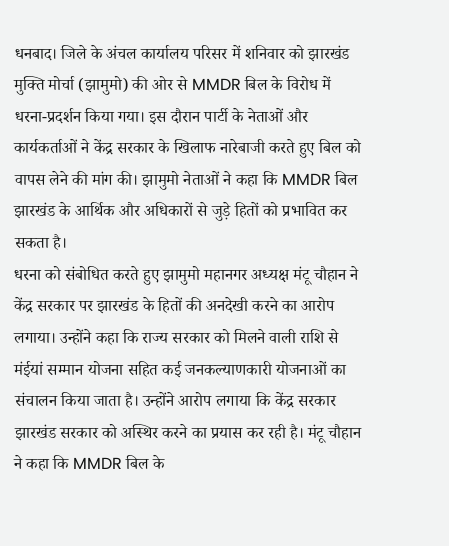धनबाद। जिले के अंचल कार्यालय परिसर में शनिवार को झारखंड मुक्ति मोर्चा (झामुमो) की ओर से MMDR बिल के विरोध में धरना-प्रदर्शन किया गया। इस दौरान पार्टी के नेताओं और कार्यकर्ताओं ने केंद्र सरकार के खिलाफ नारेबाजी करते हुए बिल को वापस लेने की मांग की। झामुमो नेताओं ने कहा कि MMDR बिल झारखंड के आर्थिक और अधिकारों से जुड़े हितों को प्रभावित कर सकता है।
धरना को संबोधित करते हुए झामुमो महानगर अध्यक्ष मंटू चौहान ने केंद्र सरकार पर झारखंड के हितों की अनदेखी करने का आरोप लगाया। उन्होंने कहा कि राज्य सरकार को मिलने वाली राशि से मंईयां सम्मान योजना सहित कई जनकल्याणकारी योजनाओं का संचालन किया जाता है। उन्होंने आरोप लगाया कि केंद्र सरकार झारखंड सरकार को अस्थिर करने का प्रयास कर रही है। मंटू चौहान ने कहा कि MMDR बिल के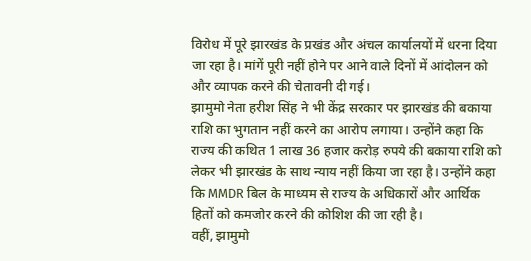विरोध में पूरे झारखंड के प्रखंड और अंचल कार्यालयों में धरना दिया जा रहा है। मांगें पूरी नहीं होने पर आने वाले दिनों में आंदोलन को और व्यापक करने की चेतावनी दी गई।
झामुमो नेता हरीश सिंह ने भी केंद्र सरकार पर झारखंड की बकाया राशि का भुगतान नहीं करने का आरोप लगाया। उन्होंने कहा कि राज्य की कथित 1 लाख 36 हजार करोड़ रुपये की बकाया राशि को लेकर भी झारखंड के साथ न्याय नहीं किया जा रहा है। उन्होंने कहा कि MMDR बिल के माध्यम से राज्य के अधिकारों और आर्थिक हितों को कमजोर करने की कोशिश की जा रही है।
वहीं, झामुमो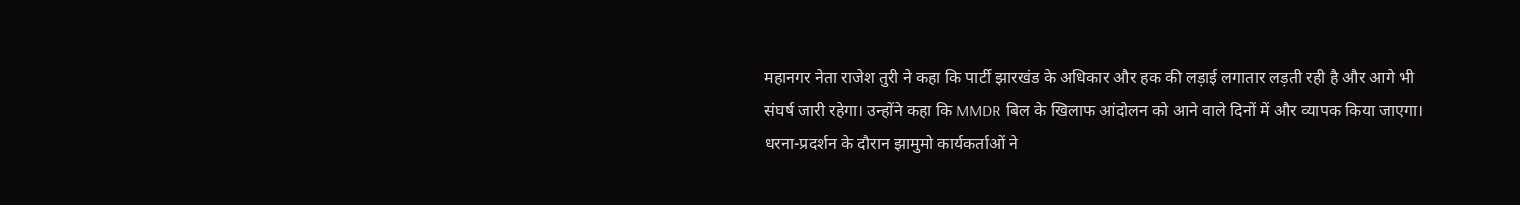महानगर नेता राजेश तुरी ने कहा कि पार्टी झारखंड के अधिकार और हक की लड़ाई लगातार लड़ती रही है और आगे भी संघर्ष जारी रहेगा। उन्होंने कहा कि MMDR बिल के खिलाफ आंदोलन को आने वाले दिनों में और व्यापक किया जाएगा।
धरना-प्रदर्शन के दौरान झामुमो कार्यकर्ताओं ने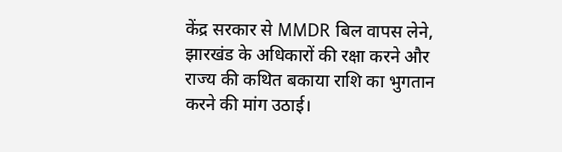केंद्र सरकार से MMDR बिल वापस लेने, झारखंड के अधिकारों की रक्षा करने और राज्य की कथित बकाया राशि का भुगतान करने की मांग उठाई।